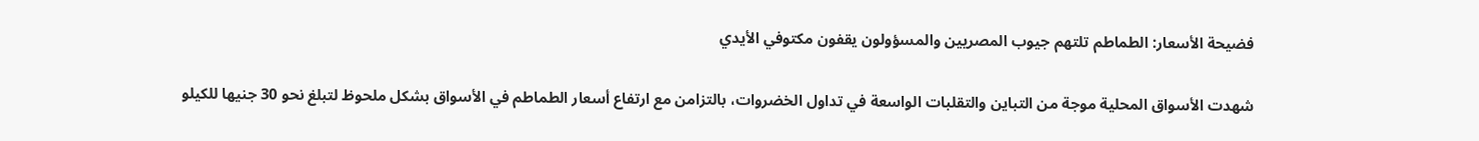فضيحة الأسعار: الطماطم تلتهم جيوب المصريين والمسؤولون يقفون مكتوفي الأيدي

شهدت الأسواق المحلية موجة من التباين والتقلبات الواسعة في تداول الخضروات، بالتزامن مع ارتفاع أسعار الطماطم في الأسواق بشكل ملحوظ لتبلغ نحو 30 جنيها للكيلو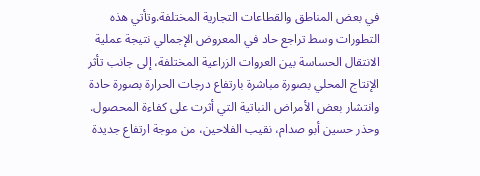في بعض المناطق والقطاعات التجارية المختلفة.وتأتي هذه التطورات وسط تراجع حاد في المعروض الإجمالي نتيجة عملية الانتقال الحساسة بين العروات الزراعية المختلفة، إلى جانب تأثر الإنتاج المحلي بصورة مباشرة بارتفاع درجات الحرارة بصورة حادة وانتشار بعض الأمراض النباتية التي أثرت على كفاءة المحصول. وحذر حسين أبو صدام، نقيب الفلاحين، من موجة ارتفاع جديدة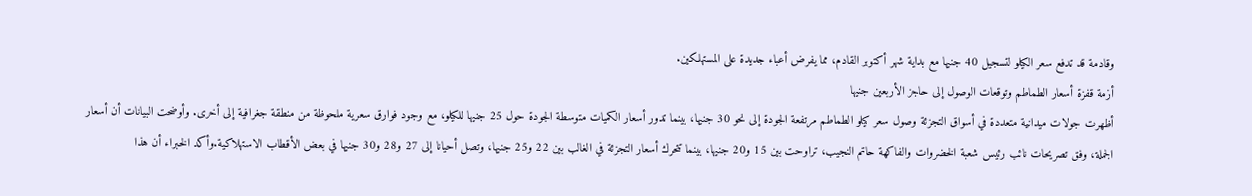وقادمة قد تدفع سعر الكيلو لتسجيل 40 جنيها مع بداية شهر أكتوبر القادم، مما يفرض أعباء جديدة على المستهلكين.
أزمة قفزة أسعار الطماطم وتوقعات الوصول إلى حاجز الأربعين جنيها
أظهرت جولات ميدانية متعددة في أسواق التجزئة وصول سعر كيلو الطماطم مرتفعة الجودة إلى نحو 30 جنيها، بينما تدور أسعار الكميات متوسطة الجودة حول 25 جنيها للكيلو، مع وجود فوارق سعرية ملحوظة من منطقة جغرافية إلى أخرى. وأوضحت البيانات أن أسعار الجملة، وفق تصريحات نائب رئيس شعبة الخضروات والفاكهة حاتم النجيب، تراوحت بين 15 و20 جنيها، بينما تتحرك أسعار التجزئة في الغالب بين 22 و25 جنيها، وتصل أحيانا إلى 27 و28 و30 جنيها في بعض الأقطاب الاستهلاكية.وأكد الخبراء أن هذا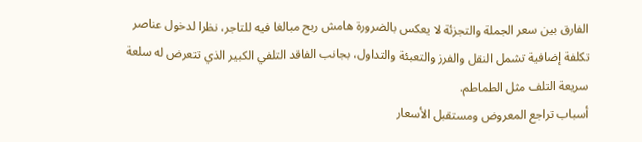الفارق بين سعر الجملة والتجزئة لا يعكس بالضرورة هامش ربح مبالغا فيه للتاجر، نظرا لدخول عناصر تكلفة إضافية تشمل النقل والفرز والتعبئة والتداول، بجانب الفاقد التلفي الكبير الذي تتعرض له سلعة سريعة التلف مثل الطماطم.
أسباب تراجع المعروض ومستقبل الأسعار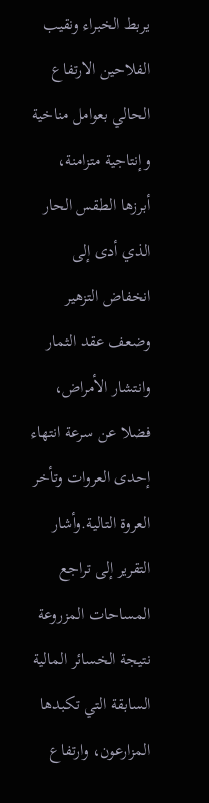يربط الخبراء ونقيب الفلاحين الارتفاع الحالي بعوامل مناخية وإنتاجية متزامنة، أبرزها الطقس الحار الذي أدى إلى انخفاض التزهير وضعف عقد الثمار وانتشار الأمراض، فضلا عن سرعة انتهاء إحدى العروات وتأخر العروة التالية.وأشار التقرير إلى تراجع المساحات المزروعة نتيجة الخسائر المالية السابقة التي تكبدها المزارعون، وارتفاع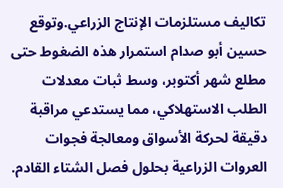تكاليف مستلزمات الإنتاج الزراعي.وتوقع حسين أبو صدام استمرار هذه الضغوط حتى مطلع شهر أكتوبر، وسط ثبات معدلات الطلب الاستهلاكي، مما يستدعي مراقبة دقيقة لحركة الأسواق ومعالجة فجوات العروات الزراعية بحلول فصل الشتاء القادم.